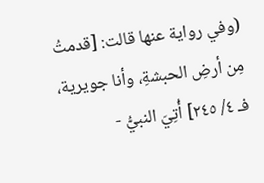(وفي رواية عنها قالت: [قدمتُ مِن أرضِ الحبشةِ، وأنا جويرية، فـ ٤/ ٢٤٥] أُتِيَ النبيُّ -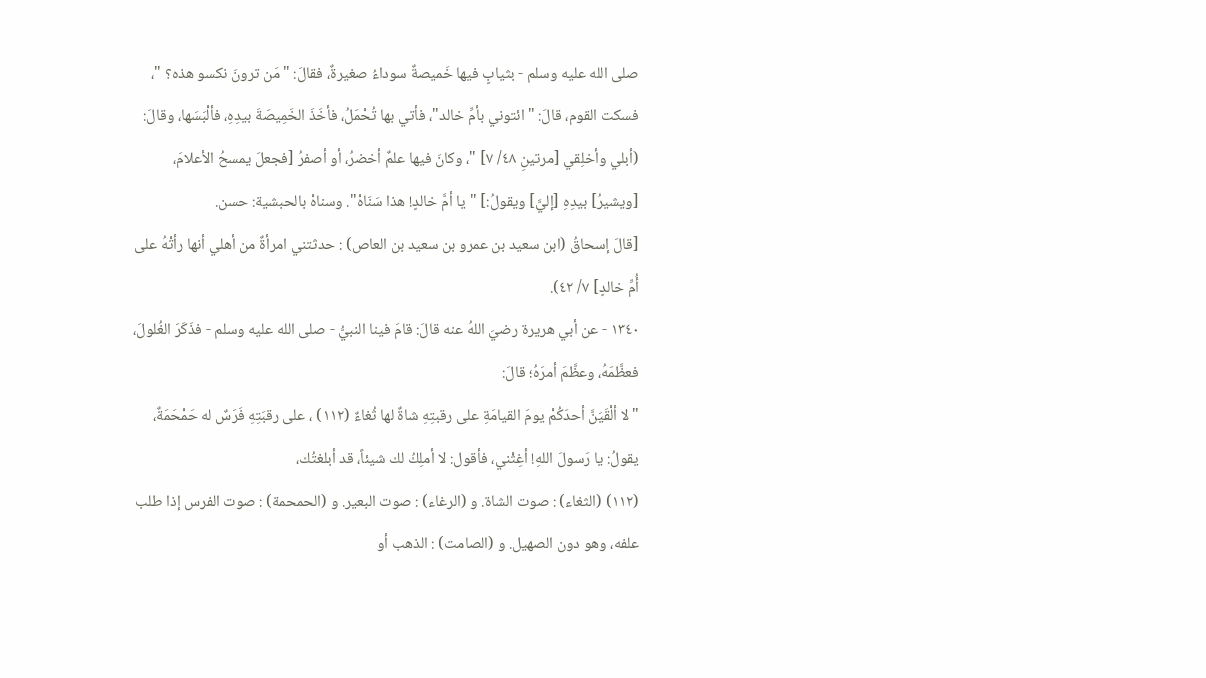صلى الله عليه وسلم - بثيابٍ فيها خَميصةٌ سوداءُ صغيرةٌ، فقالَ: "مَن ترونَ نكسو هذه؟ "، فسكت القوم، قالَ: "ائتوني بأمِّ خالد"، فأتي بها تُحْمَلُ، فأخَذَ الخَمِيصَةَ بيدِهِ، فألْبَسَها، وقالَ: (أبلي وأخلِقي [مرتينِ ٤٨/ ٧] "، وكانَ فيها علمٌ أخضرُ، أو أصفرُ [فجعلَ يمسحُ الأعلامَ، [ويشيرُ] بيدِهِ [إليَّ] ويقولُ:] "يا أمَّ خالدٍ! هذا سَنَاهْ". وسناهْ بالحبشية: حسن.
[قالَ إسحاقُ (ابن سعيد بن عمرو بن سعيد بن العاص) : حدثتني امرأةٌ من أهلي أنها رأتْهُ على أُمِّ خالدٍ] ٧/ ٤٢).
١٣٤٠ - عن أبي هريرة رضيَ اللهُ عنه قالَ: قامَ فينا النبيُّ - صلى الله عليه وسلم - فذَكَرَ الغُلولَ، فعظَّمَهُ، وعظَّمَ أمرَهُ؛ قالَ:
"لا ألْقَيَنَّ أحدَكُمْ يومَ القيامَةِ على رقبتِهِ شاةٌ لها ثُغاءٌ (١١٢) ، على رقبَتِهِ فَرَسٌ له حَمْحَمَةٌ، يقولُ: يا رَسولَ اللهِ! أغِثْني، فأقول: لا أملِكُ لك شيئاً، قد أبلغتُك،
(١١٢) (الثغاء) : صوت الشاة. و (الرغاء) : صوت البعير. و (الحمحمة) : صوت الفرس إذا طلب علفه، وهو دون الصهيل. و (الصامت) : الذهب أو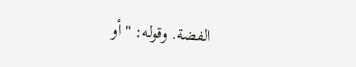الفضة. وقوله: "أو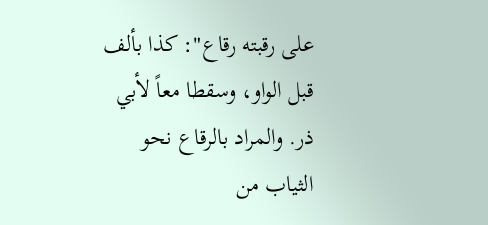على رقبته رقاع": كذا بألف قبل الواو، وسقطا معاً لأبي ذر. والمراد بالرقاع نحو الثياب من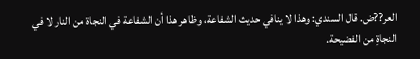العر??ض. قال السندي: وهذا لا ينافي حديث الشفاعة، وظاهر هذا أن الشفاعة في النجاة من النار لا في النجاةِ من الفضيحة.